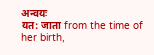अन्वयः
यत: जाता from the time of her birth,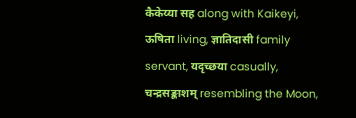कैकेय्या सह along with Kaikeyi, ऊषिता living, ज्ञातिदासी family servant, यदृच्छया casually, चन्द्रसङ्काशम् resembling the Moon,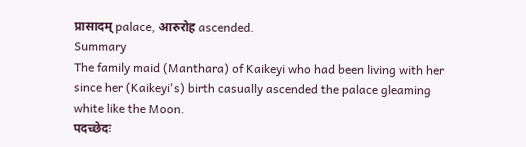प्रासादम् palace, आरुरोह ascended.
Summary
The family maid (Manthara) of Kaikeyi who had been living with her since her (Kaikeyi's) birth casually ascended the palace gleaming white like the Moon.
पदच्छेदः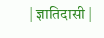| ज्ञातिदासी |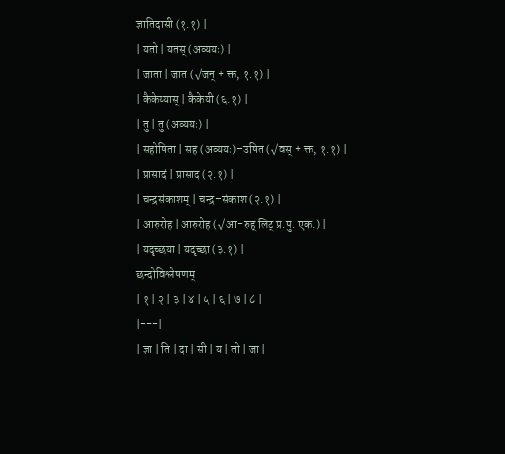ज्ञातिदासी (१.१) |
| यतो | यतस् (अव्ययः) |
| जाता | जात (√जन् + क्त, १.१) |
| कैकेय्यास् | कैकेयी (६.१) |
| तु | तु (अव्ययः) |
| सहोषिता | सह (अव्ययः)–उषित (√वस् + क्त, १.१) |
| प्रासादं | प्रासाद (२.१) |
| चन्द्रसंकाशम् | चन्द्र–संकाश (२.१) |
| आरुरोह | आरुरोह (√आ-रुह् लिट् प्र.पु. एक.) |
| यदृच्छया | यदृच्छा (३.१) |
छन्दोविश्लेषणम्
| १ | २ | ३ | ४ | ५ | ६ | ७ | ८ |
|---|
| ज्ञा | ति | दा | सी | य | तो | जा |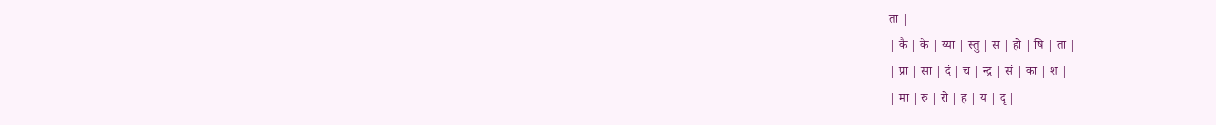ता |
| कै | के | य्या | स्तु | स | हो | षि | ता |
| प्रा | सा | दं | च | न्द्र | सं | का | श |
| मा | रु | रो | ह | य | दृ |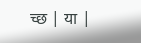च्छ | या |